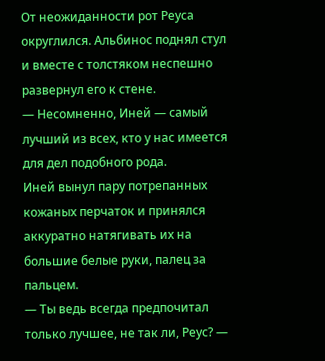От неожиданности рот Реуса округлился. Альбинос поднял стул и вместе с толстяком неспешно развернул его к стене.
— Несомненно, Иней — самый лучший из всех, кто у нас имеется для дел подобного рода.
Иней вынул пару потрепанных кожаных перчаток и принялся аккуратно натягивать их на большие белые руки, палец за пальцем.
— Ты ведь всегда предпочитал только лучшее, не так ли, Реус? —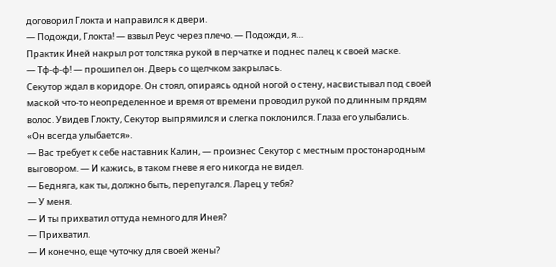договорил Глокта и направился к двери.
— Подожди, Глокта! — взвыл Реус через плечо. — Подожди, я…
Практик Иней накрыл рот толстяка рукой в перчатке и поднес палец к своей маске.
— Тф-ф-ф! — прошипел он. Дверь со щелчком закрылась.
Секутор ждал в коридоре. Он стоял, опираясь одной ногой о стену, насвистывал под своей маской что-то неопределенное и время от времени проводил рукой по длинным прядям волос. Увидев Глокту, Секутор выпрямился и слегка поклонился. Глаза его улыбались.
«Он всегда улыбается».
— Вас требует к себе наставник Калин, — произнес Секутор с местным простонародным выговором. — И кажись, в таком гневе я его никогда не видел.
— Бедняга, как ты, должно быть, перепугался. Ларец у тебя?
— У меня.
— И ты прихватил оттуда немного для Инея?
— Прихватил.
— И конечно, еще чуточку для своей жены?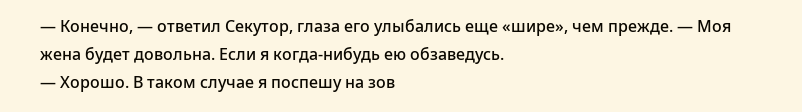— Конечно, — ответил Секутор, глаза его улыбались еще «шире», чем прежде. — Моя жена будет довольна. Если я когда-нибудь ею обзаведусь.
— Хорошо. В таком случае я поспешу на зов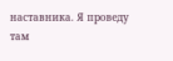наставника. Я проведу там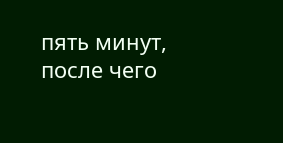пять минут, после чего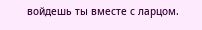войдешь ты вместе с ларцом.